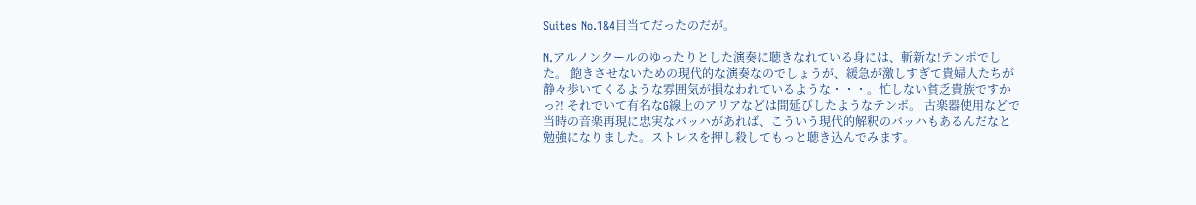Suites No.1&4目当てだったのだが。

N.アルノンクールのゆったりとした演奏に聴きなれている身には、斬新な!テンポでした。 飽きさせないための現代的な演奏なのでしょうが、緩急が激しすぎて貴婦人たちが静々歩いてくるような雰囲気が損なわれているような・・・。忙しない貧乏貴族ですかっ?! それでいて有名なG線上のアリアなどは間延びしたようなテンポ。 古楽器使用などで当時の音楽再現に忠実なバッハがあれば、こういう現代的解釈のバッハもあるんだなと勉強になりました。ストレスを押し殺してもっと聴き込んでみます。